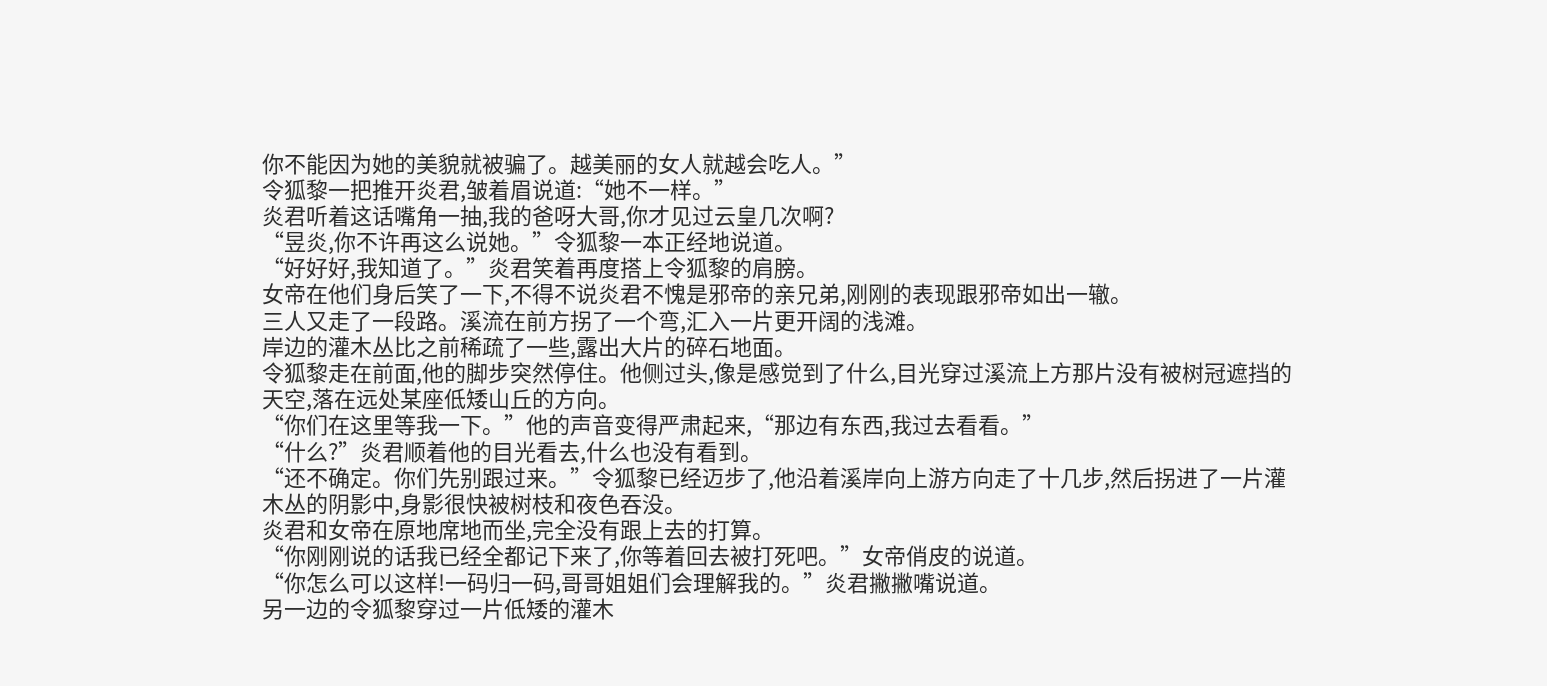你不能因为她的美貌就被骗了。越美丽的女人就越会吃人。”
令狐黎一把推开炎君,皱着眉说道:“她不一样。”
炎君听着这话嘴角一抽,我的爸呀大哥,你才见过云皇几次啊?
“昱炎,你不许再这么说她。”令狐黎一本正经地说道。
“好好好,我知道了。”炎君笑着再度搭上令狐黎的肩膀。
女帝在他们身后笑了一下,不得不说炎君不愧是邪帝的亲兄弟,刚刚的表现跟邪帝如出一辙。
三人又走了一段路。溪流在前方拐了一个弯,汇入一片更开阔的浅滩。
岸边的灌木丛比之前稀疏了一些,露出大片的碎石地面。
令狐黎走在前面,他的脚步突然停住。他侧过头,像是感觉到了什么,目光穿过溪流上方那片没有被树冠遮挡的天空,落在远处某座低矮山丘的方向。
“你们在这里等我一下。”他的声音变得严肃起来,“那边有东西,我过去看看。”
“什么?”炎君顺着他的目光看去,什么也没有看到。
“还不确定。你们先别跟过来。”令狐黎已经迈步了,他沿着溪岸向上游方向走了十几步,然后拐进了一片灌木丛的阴影中,身影很快被树枝和夜色吞没。
炎君和女帝在原地席地而坐,完全没有跟上去的打算。
“你刚刚说的话我已经全都记下来了,你等着回去被打死吧。”女帝俏皮的说道。
“你怎么可以这样!一码归一码,哥哥姐姐们会理解我的。”炎君撇撇嘴说道。
另一边的令狐黎穿过一片低矮的灌木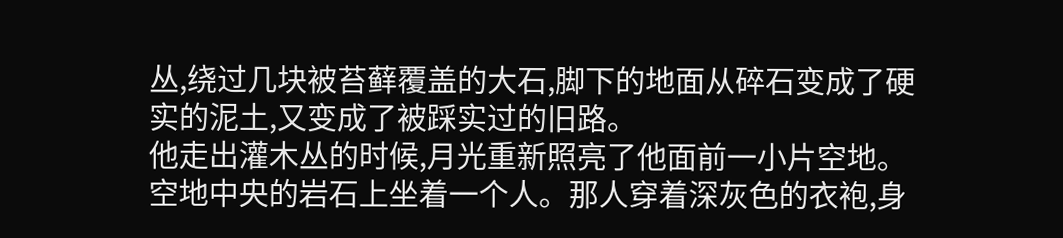丛,绕过几块被苔藓覆盖的大石,脚下的地面从碎石变成了硬实的泥土,又变成了被踩实过的旧路。
他走出灌木丛的时候,月光重新照亮了他面前一小片空地。
空地中央的岩石上坐着一个人。那人穿着深灰色的衣袍,身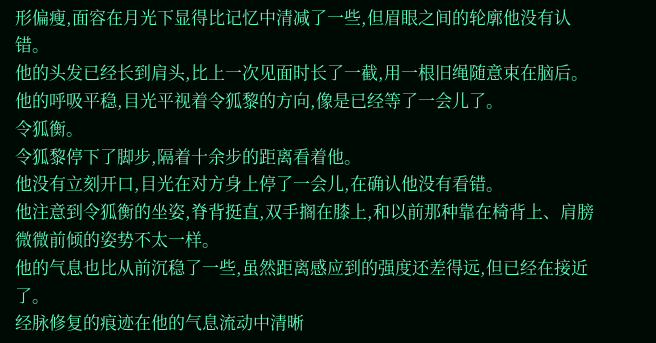形偏瘦,面容在月光下显得比记忆中清减了一些,但眉眼之间的轮廓他没有认错。
他的头发已经长到肩头,比上一次见面时长了一截,用一根旧绳随意束在脑后。
他的呼吸平稳,目光平视着令狐黎的方向,像是已经等了一会儿了。
令狐衡。
令狐黎停下了脚步,隔着十余步的距离看着他。
他没有立刻开口,目光在对方身上停了一会儿,在确认他没有看错。
他注意到令狐衡的坐姿,脊背挺直,双手搁在膝上,和以前那种靠在椅背上、肩膀微微前倾的姿势不太一样。
他的气息也比从前沉稳了一些,虽然距离感应到的强度还差得远,但已经在接近了。
经脉修复的痕迹在他的气息流动中清晰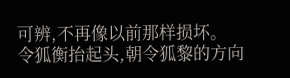可辨,不再像以前那样损坏。
令狐衡抬起头,朝令狐黎的方向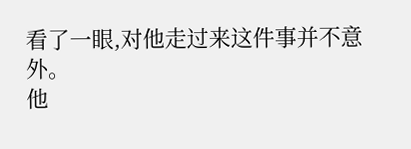看了一眼,对他走过来这件事并不意外。
他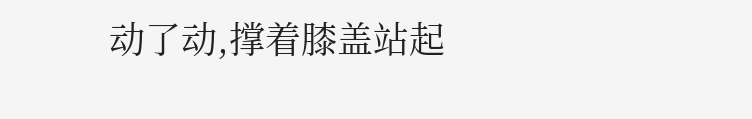动了动,撑着膝盖站起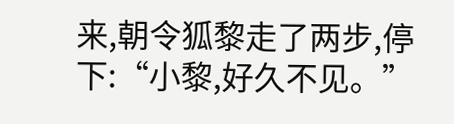来,朝令狐黎走了两步,停下:“小黎,好久不见。”